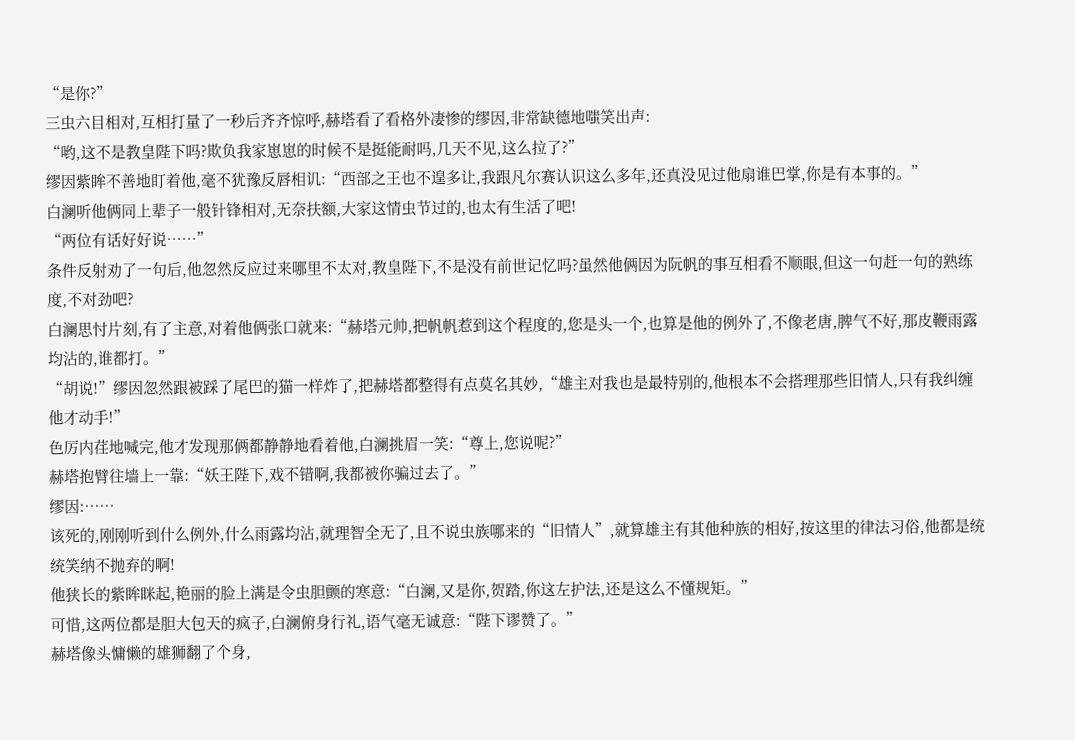“是你?”
三虫六目相对,互相打量了一秒后齐齐惊呼,赫塔看了看格外凄惨的缪因,非常缺德地嗤笑出声:
“哟,这不是教皇陛下吗?欺负我家崽崽的时候不是挺能耐吗,几天不见,这么拉了?”
缪因紫眸不善地盯着他,毫不犹豫反唇相讥:“西部之王也不遑多让,我跟凡尔赛认识这么多年,还真没见过他扇谁巴掌,你是有本事的。”
白澜听他俩同上辈子一般针锋相对,无奈扶额,大家这情虫节过的,也太有生活了吧!
“两位有话好好说……”
条件反射劝了一句后,他忽然反应过来哪里不太对,教皇陛下,不是没有前世记忆吗?虽然他俩因为阮帆的事互相看不顺眼,但这一句赶一句的熟练度,不对劲吧?
白澜思忖片刻,有了主意,对着他俩张口就来:“赫塔元帅,把帆帆惹到这个程度的,您是头一个,也算是他的例外了,不像老唐,脾气不好,那皮鞭雨露均沾的,谁都打。”
“胡说!”缪因忽然跟被踩了尾巴的猫一样炸了,把赫塔都整得有点莫名其妙,“雄主对我也是最特别的,他根本不会搭理那些旧情人,只有我纠缠他才动手!”
色厉内荏地喊完,他才发现那俩都静静地看着他,白澜挑眉一笑:“尊上,您说呢?”
赫塔抱臂往墙上一靠:“妖王陛下,戏不错啊,我都被你骗过去了。”
缪因:……
该死的,刚刚听到什么例外,什么雨露均沾,就理智全无了,且不说虫族哪来的“旧情人”,就算雄主有其他种族的相好,按这里的律法习俗,他都是统统笑纳不抛弃的啊!
他狭长的紫眸眯起,艳丽的脸上满是令虫胆颤的寒意:“白澜,又是你,贺踏,你这左护法,还是这么不懂规矩。”
可惜,这两位都是胆大包天的疯子,白澜俯身行礼,语气毫无诚意:“陛下谬赞了。”
赫塔像头慵懒的雄狮翻了个身,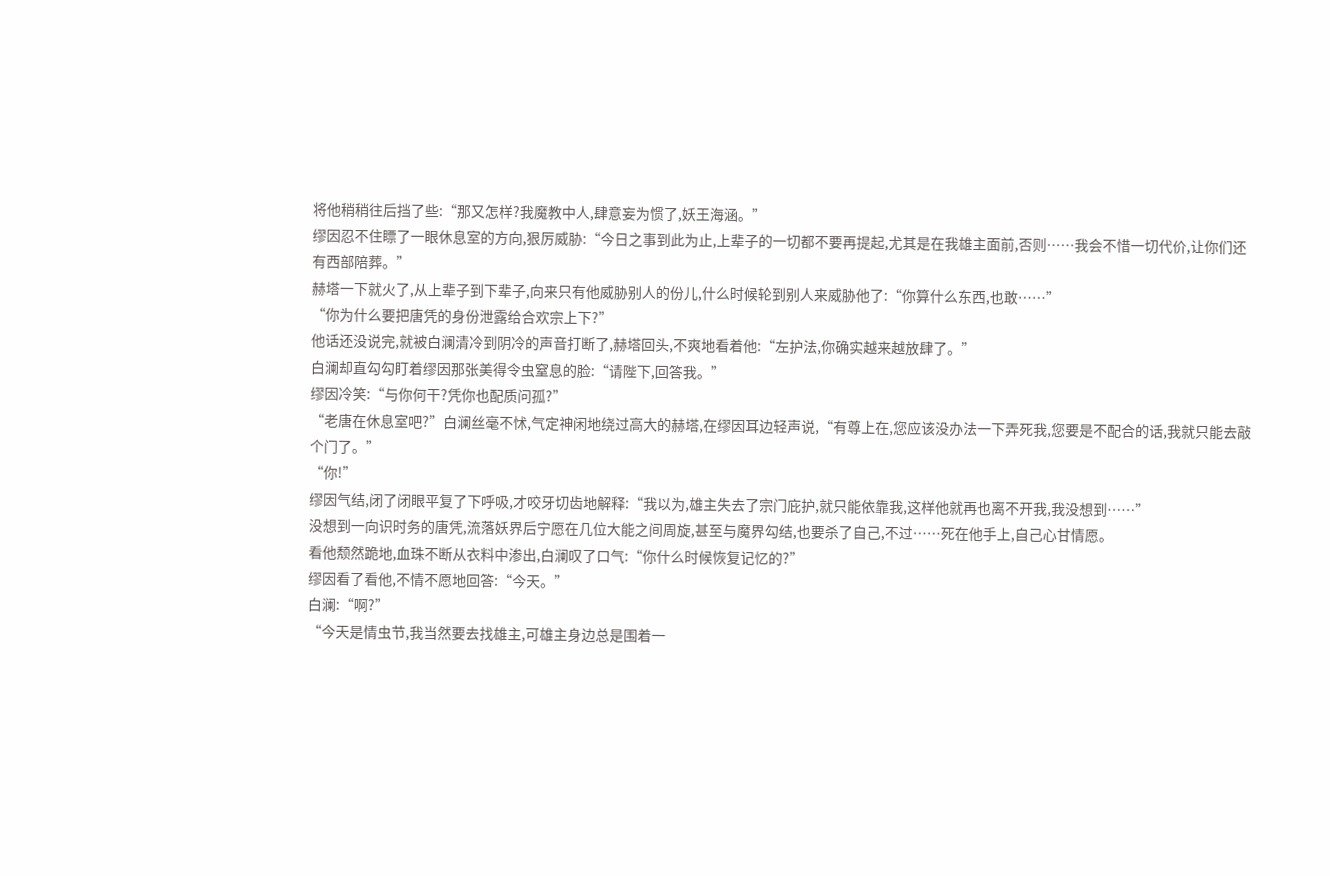将他稍稍往后挡了些:“那又怎样?我魔教中人,肆意妄为惯了,妖王海涵。”
缪因忍不住瞟了一眼休息室的方向,狠厉威胁:“今日之事到此为止,上辈子的一切都不要再提起,尤其是在我雄主面前,否则……我会不惜一切代价,让你们还有西部陪葬。”
赫塔一下就火了,从上辈子到下辈子,向来只有他威胁别人的份儿,什么时候轮到别人来威胁他了:“你算什么东西,也敢……”
“你为什么要把唐凭的身份泄露给合欢宗上下?”
他话还没说完,就被白澜清冷到阴冷的声音打断了,赫塔回头,不爽地看着他:“左护法,你确实越来越放肆了。”
白澜却直勾勾盯着缪因那张美得令虫窒息的脸:“请陛下,回答我。”
缪因冷笑:“与你何干?凭你也配质问孤?”
“老唐在休息室吧?”白澜丝毫不怵,气定神闲地绕过高大的赫塔,在缪因耳边轻声说,“有尊上在,您应该没办法一下弄死我,您要是不配合的话,我就只能去敲个门了。”
“你!”
缪因气结,闭了闭眼平复了下呼吸,才咬牙切齿地解释:“我以为,雄主失去了宗门庇护,就只能依靠我,这样他就再也离不开我,我没想到……”
没想到一向识时务的唐凭,流落妖界后宁愿在几位大能之间周旋,甚至与魔界勾结,也要杀了自己,不过……死在他手上,自己心甘情愿。
看他颓然跪地,血珠不断从衣料中渗出,白澜叹了口气:“你什么时候恢复记忆的?”
缪因看了看他,不情不愿地回答:“今天。”
白澜:“啊?”
“今天是情虫节,我当然要去找雄主,可雄主身边总是围着一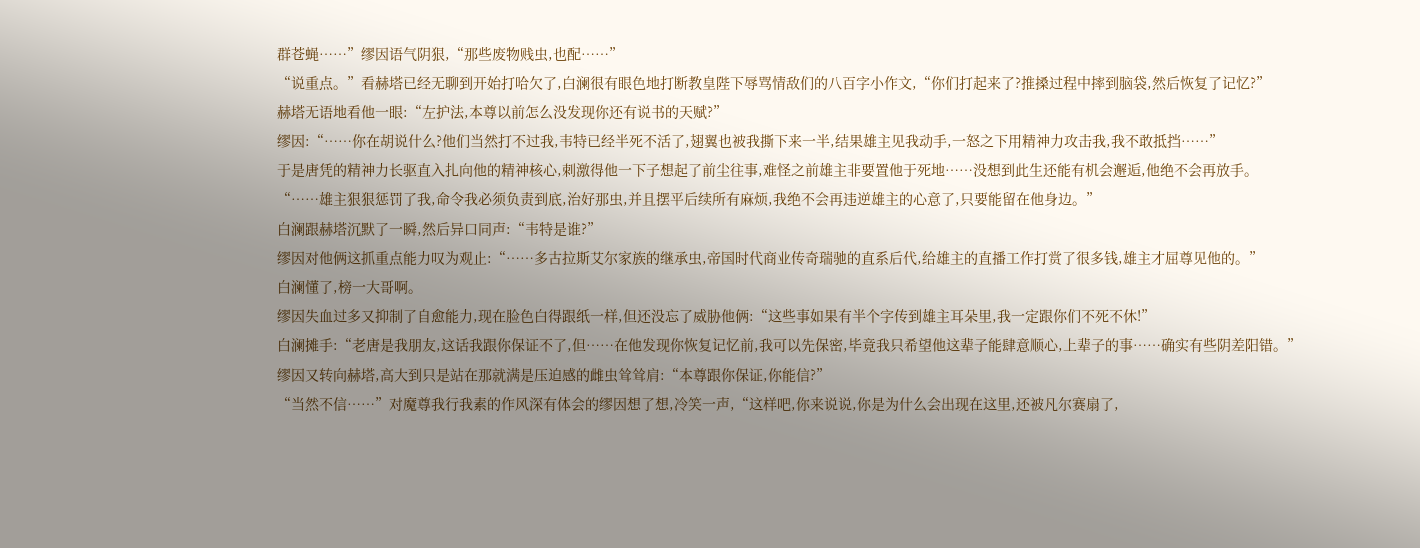群苍蝇……”缪因语气阴狠,“那些废物贱虫,也配……”
“说重点。”看赫塔已经无聊到开始打哈欠了,白澜很有眼色地打断教皇陛下辱骂情敌们的八百字小作文,“你们打起来了?推搡过程中摔到脑袋,然后恢复了记忆?”
赫塔无语地看他一眼:“左护法,本尊以前怎么没发现你还有说书的天赋?”
缪因:“……你在胡说什么?他们当然打不过我,韦特已经半死不活了,翅翼也被我撕下来一半,结果雄主见我动手,一怒之下用精神力攻击我,我不敢抵挡……”
于是唐凭的精神力长驱直入扎向他的精神核心,刺激得他一下子想起了前尘往事,难怪之前雄主非要置他于死地……没想到此生还能有机会邂逅,他绝不会再放手。
“……雄主狠狠惩罚了我,命令我必须负责到底,治好那虫,并且摆平后续所有麻烦,我绝不会再违逆雄主的心意了,只要能留在他身边。”
白澜跟赫塔沉默了一瞬,然后异口同声:“韦特是谁?”
缪因对他俩这抓重点能力叹为观止:“……多古拉斯艾尔家族的继承虫,帝国时代商业传奇瑞驰的直系后代,给雄主的直播工作打赏了很多钱,雄主才屈尊见他的。”
白澜懂了,榜一大哥啊。
缪因失血过多又抑制了自愈能力,现在脸色白得跟纸一样,但还没忘了威胁他俩:“这些事如果有半个字传到雄主耳朵里,我一定跟你们不死不休!”
白澜摊手:“老唐是我朋友,这话我跟你保证不了,但……在他发现你恢复记忆前,我可以先保密,毕竟我只希望他这辈子能肆意顺心,上辈子的事……确实有些阴差阳错。”
缪因又转向赫塔,高大到只是站在那就满是压迫感的雌虫耸耸肩:“本尊跟你保证,你能信?”
“当然不信……”对魔尊我行我素的作风深有体会的缪因想了想,冷笑一声,“这样吧,你来说说,你是为什么会出现在这里,还被凡尔赛扇了,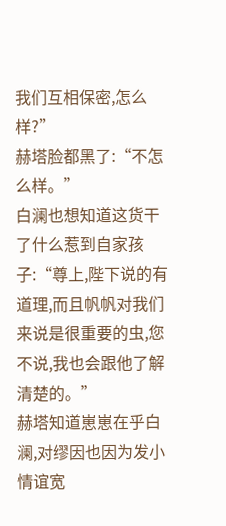我们互相保密,怎么样?”
赫塔脸都黑了:“不怎么样。”
白澜也想知道这货干了什么惹到自家孩子:“尊上,陛下说的有道理,而且帆帆对我们来说是很重要的虫,您不说,我也会跟他了解清楚的。”
赫塔知道崽崽在乎白澜,对缪因也因为发小情谊宽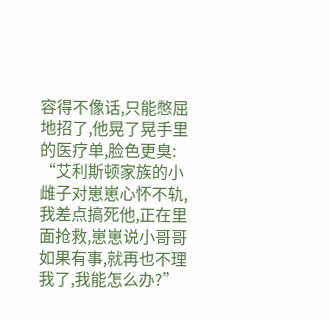容得不像话,只能憋屈地招了,他晃了晃手里的医疗单,脸色更臭:
“艾利斯顿家族的小雌子对崽崽心怀不轨,我差点搞死他,正在里面抢救,崽崽说小哥哥如果有事,就再也不理我了,我能怎么办?”